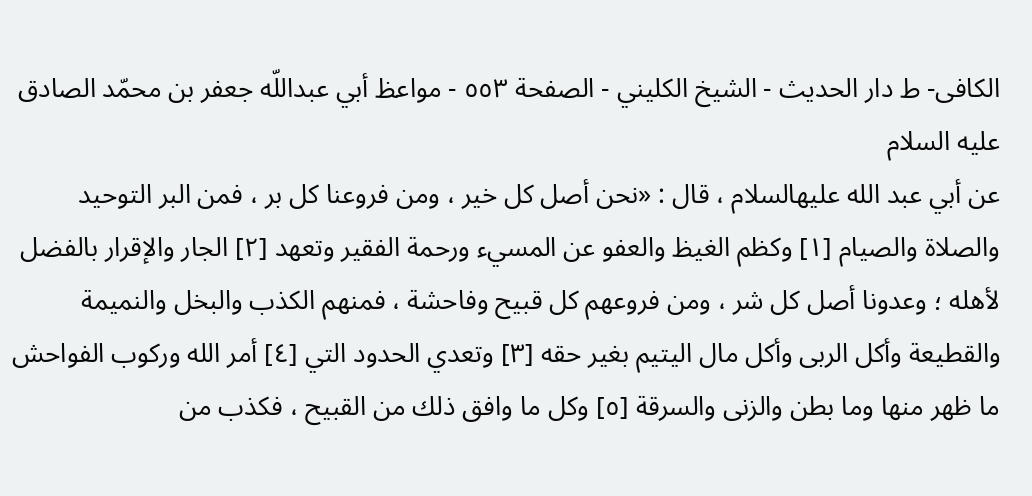الکافی- ط دار الحدیث - الشيخ الكليني - الصفحة ٥٥٣ - مواعظ أبي عبداللّه جعفر بن محمّد الصادق عليه السلام
عن أبي عبد الله عليهالسلام ، قال : «نحن أصل كل خير ، ومن فروعنا كل بر ، فمن البر التوحيد والصلاة والصيام [١] وكظم الغيظ والعفو عن المسيء ورحمة الفقير وتعهد [٢] الجار والإقرار بالفضل لأهله ؛ وعدونا أصل كل شر ، ومن فروعهم كل قبيح وفاحشة ، فمنهم الكذب والبخل والنميمة والقطيعة وأكل الربى وأكل مال اليتيم بغير حقه [٣] وتعدي الحدود التي [٤] أمر الله وركوب الفواحش ما ظهر منها وما بطن والزنى والسرقة [٥] وكل ما وافق ذلك من القبيح ، فكذب من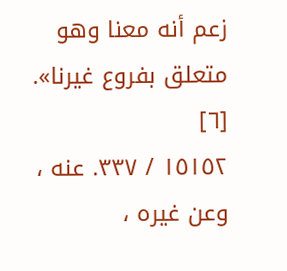زعم أنه معنا وهو متعلق بفروع غيرنا». [٦]
١٥١٥٢ / ٣٣٧. عنه ، وعن غيره ،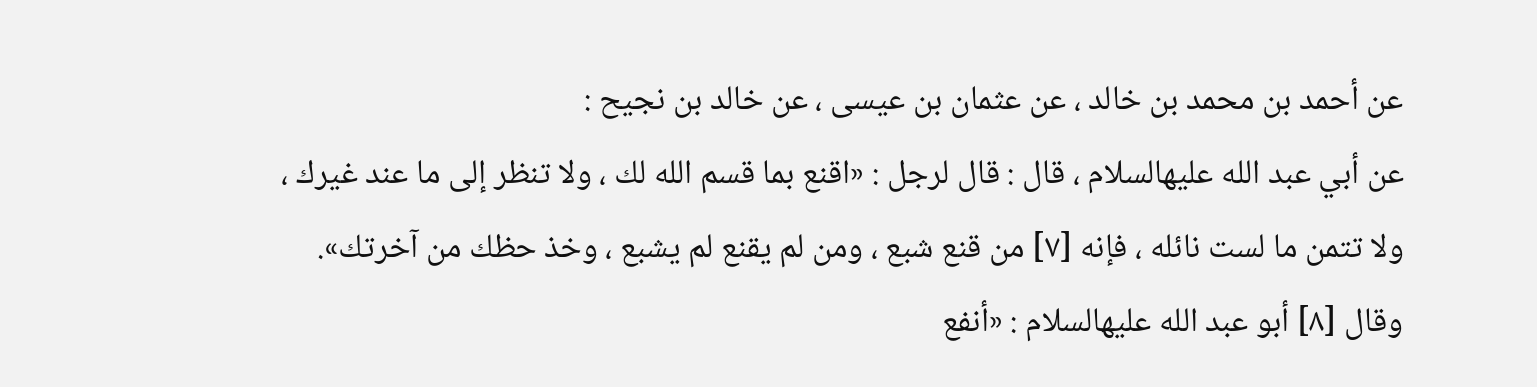عن أحمد بن محمد بن خالد ، عن عثمان بن عيسى ، عن خالد بن نجيح :
عن أبي عبد الله عليهالسلام ، قال : قال لرجل : «اقنع بما قسم الله لك ، ولا تنظر إلى ما عند غيرك ، ولا تتمن ما لست نائله ، فإنه [٧] من قنع شبع ، ومن لم يقنع لم يشبع ، وخذ حظك من آخرتك».
وقال [٨] أبو عبد الله عليهالسلام : «أنفع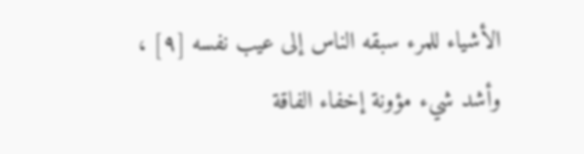الأشياء للمرء سبقه الناس إلى عيب نفسه [٩] ، وأشد شيء مؤونة إخفاء الفاقة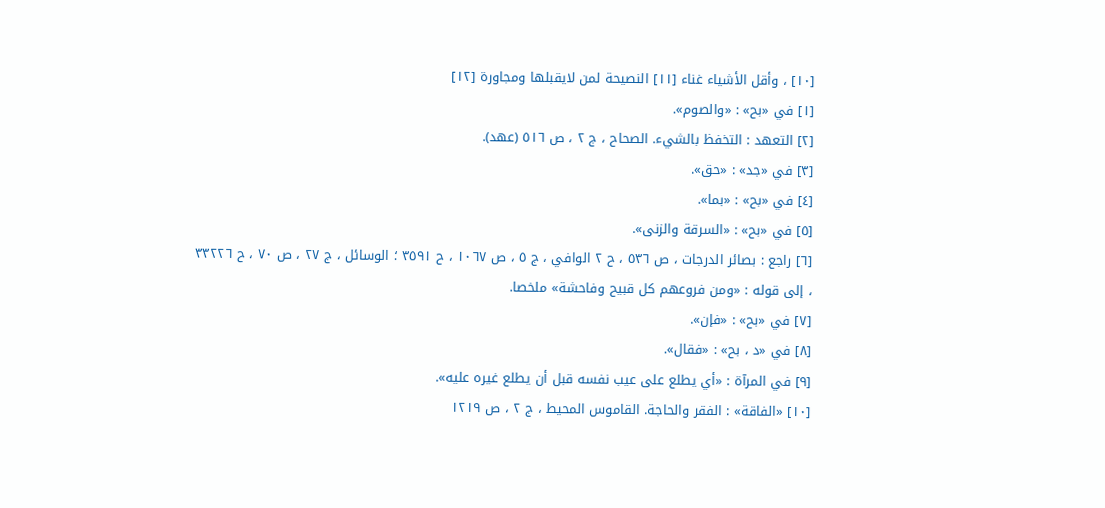[١٠] ، وأقل الأشياء غناء [١١] النصيحة لمن لايقبلها ومجاورة [١٢]
[١] في «بح» : «والصوم».
[٢] التعهد : التخفظ بالشيء. الصحاح ، ج ٢ ، ص ٥١٦ (عهد).
[٣] في «جد» : «حق».
[٤] في «بح» : «بما».
[٥] في «بح» : «السرقة والزنى».
[٦] راجع : بصائر الدرجات ، ص ٥٣٦ ، ح ٢ الوافي ، ج ٥ ، ص ١٠٦٧ ، ح ٣٥٩١ ؛ الوسائل ، ج ٢٧ ، ص ٧٠ ، ح ٣٣٢٢٦ ، إلى قوله : «ومن فروعهم كل قبيح وفاحشة» ملخصا.
[٧] في «بح» : «فإن».
[٨] في «د ، بح» : «فقال».
[٩] في المرآة : «أي يطلع على عيب نفسه قبل أن يطلع غيره عليه».
[١٠] «الفاقة» : الفقر والحاجة. القاموس المحيط ، ج ٢ ، ص ١٢١٩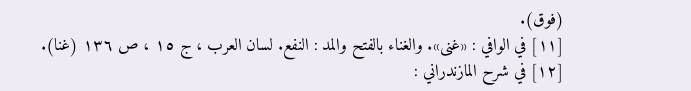(فوق).
[١١] في الوافي : «غنى». والغناء بالفتح والمد : النفع. لسان العرب ، ج ١٥ ، ص ١٣٦ (غنا).
[١٢] في شرح المازندراني :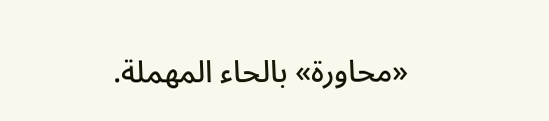«محاورة» بالحاء المهملة.